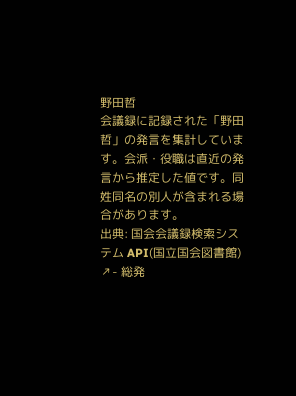野田哲
会議録に記録された「野田哲」の発言を集計しています。会派・役職は直近の発言から推定した値です。同姓同名の別人が含まれる場合があります。
出典: 国会会議録検索システム API(国立国会図書館) ↗- 総発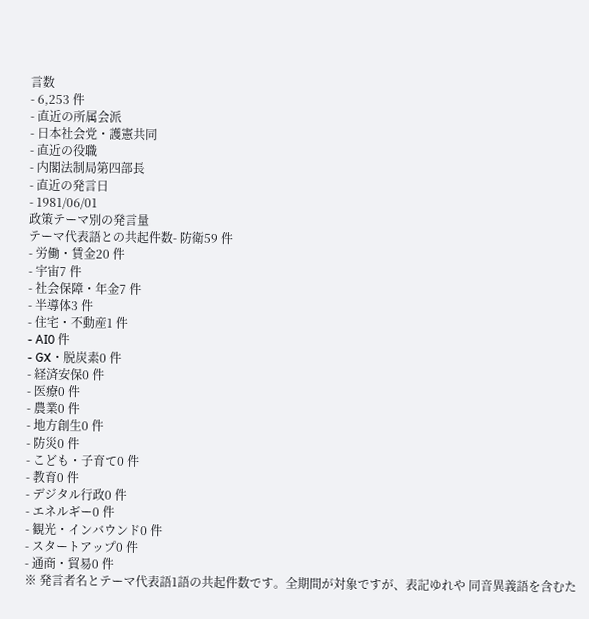言数
- 6,253 件
- 直近の所属会派
- 日本社会党・護憲共同
- 直近の役職
- 内閣法制局第四部長
- 直近の発言日
- 1981/06/01
政策テーマ別の発言量
テーマ代表語との共起件数- 防衛59 件
- 労働・賃金20 件
- 宇宙7 件
- 社会保障・年金7 件
- 半導体3 件
- 住宅・不動産1 件
- AI0 件
- GX・脱炭素0 件
- 経済安保0 件
- 医療0 件
- 農業0 件
- 地方創生0 件
- 防災0 件
- こども・子育て0 件
- 教育0 件
- デジタル行政0 件
- エネルギー0 件
- 観光・インバウンド0 件
- スタートアップ0 件
- 通商・貿易0 件
※ 発言者名とテーマ代表語1語の共起件数です。全期間が対象ですが、表記ゆれや 同音異義語を含むた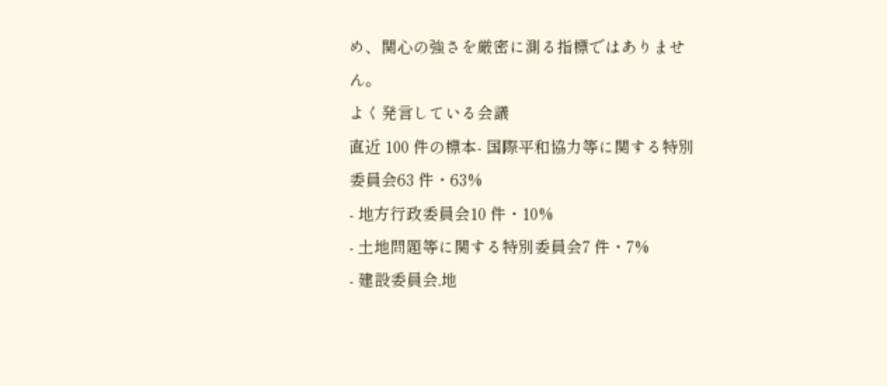め、関心の強さを厳密に測る指標ではありません。
よく発言している会議
直近 100 件の標本- 国際平和協力等に関する特別委員会63 件・63%
- 地方行政委員会10 件・10%
- 土地問題等に関する特別委員会7 件・7%
- 建設委員会,地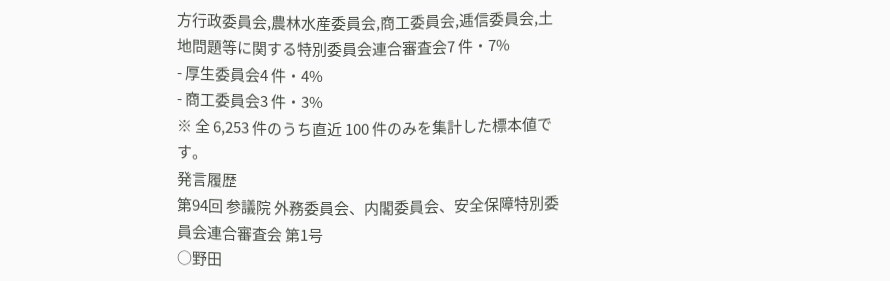方行政委員会,農林水産委員会,商工委員会,逓信委員会,土地問題等に関する特別委員会連合審査会7 件・7%
- 厚生委員会4 件・4%
- 商工委員会3 件・3%
※ 全 6,253 件のうち直近 100 件のみを集計した標本値です。
発言履歴
第94回 参議院 外務委員会、内閣委員会、安全保障特別委員会連合審査会 第1号
○野田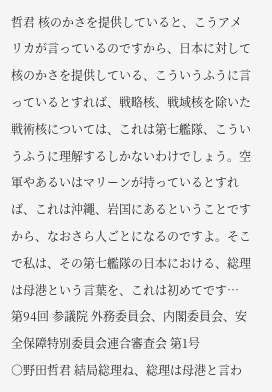哲君 核のかさを提供していると、こうアメリカが言っているのですから、日本に対して核のかさを提供している、こういうふうに言っているとすれば、戦略核、戦域核を除いた戦術核については、これは第七艦隊、こういうふうに理解するしかないわけでしょう。空軍やあるいはマリーンが持っているとすれば、これは沖繩、岩国にあるということですから、なおさら人ごとになるのですよ。そこで私は、その第七艦隊の日本における、総理は母港という言葉を、これは初めてです…
第94回 参議院 外務委員会、内閣委員会、安全保障特別委員会連合審査会 第1号
○野田哲君 結局総理ね、総理は母港と言わ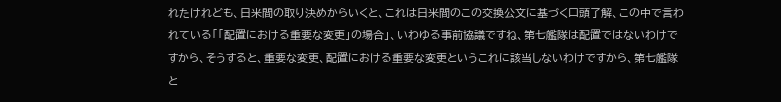れたけれども、日米間の取り決めからいくと、これは日米間のこの交換公文に基づく口頭了解、この中で言われている「「配置における重要な変更」の場合」、いわゆる事前協議ですね、第七艦隊は配置ではないわけですから、そうすると、重要な変更、配置における重要な変更というこれに該当しないわけですから、第七艦隊と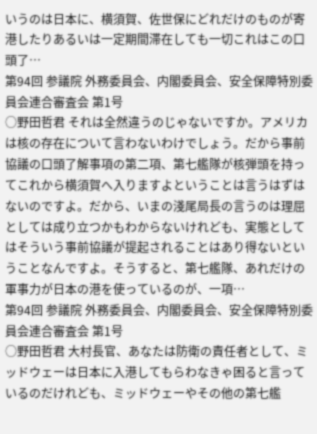いうのは日本に、横須賀、佐世保にどれだけのものが寄港したりあるいは一定期間滞在しても一切これはこの口頭了…
第94回 参議院 外務委員会、内閣委員会、安全保障特別委員会連合審査会 第1号
○野田哲君 それは全然違うのじゃないですか。アメリカは核の存在について言わないわけでしょう。だから事前協議の口頭了解事項の第二項、第七艦隊が核弾頭を持ってこれから横須賀へ入りますよということは言うはずはないのですよ。だから、いまの淺尾局長の言うのは理屈としては成り立つかもわからないけれども、実態としてはそういう事前協議が提起されることはあり得ないということなんですよ。そうすると、第七艦隊、あれだけの軍事力が日本の港を使っているのが、一項…
第94回 参議院 外務委員会、内閣委員会、安全保障特別委員会連合審査会 第1号
○野田哲君 大村長官、あなたは防衛の責任者として、ミッドウェーは日本に入港してもらわなきゃ困ると言っているのだけれども、ミッドウェーやその他の第七艦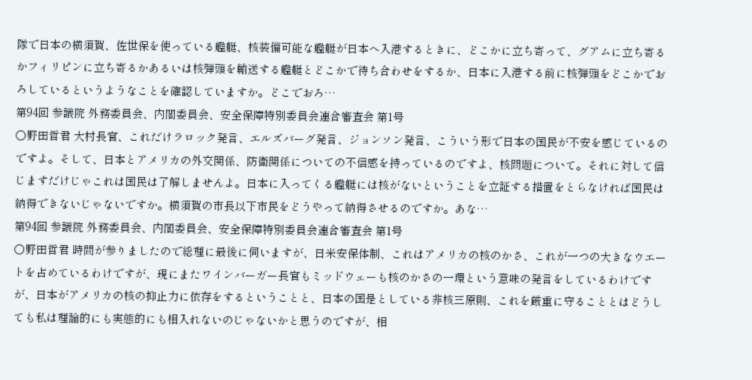隊で日本の横須賀、佐世保を使っている艦艇、核装備可能な艦艇が日本へ入港するときに、どこかに立ち寄って、グアムに立ち寄るかフィリピンに立ち寄るかあるいは核弾頭を輸送する艦艇とどこかで待ち合わせをするか、日本に入港する前に核弾頭をどこかでおろしているというようなことを確認していますか。どこでおろ…
第94回 参議院 外務委員会、内閣委員会、安全保障特別委員会連合審査会 第1号
○野田哲君 大村長官、これだけラロック発言、エルズバーグ発言、ジョンソン発言、こういう形で日本の国民が不安を感じているのですよ。そして、日本とアメリカの外交関係、防衛関係についての不信感を持っているのですよ、核問題について。それに対して信じますだけじゃこれは国民は了解しませんよ。日本に入ってくる艦艇には核がないということを立証する措置をとらなければ国民は納得できないじゃないですか。横須賀の市長以下市民をどうやって納得させるのですか。あな…
第94回 参議院 外務委員会、内閣委員会、安全保障特別委員会連合審査会 第1号
○野田哲君 時間が参りましたので総理に最後に伺いますが、日米安保体制、これはアメリカの核のかさ、これが一つの大きなウエートを占めているわけですが、現にまたワインバーガー長官もミッドウェーも核のかさの一環という意味の発言をしているわけですが、日本がアメリカの核の抑止力に依存をするということと、日本の国是としている非核三原則、これを厳重に守ることとはどうしても私は理論的にも実態的にも相入れないのじゃないかと思うのですが、相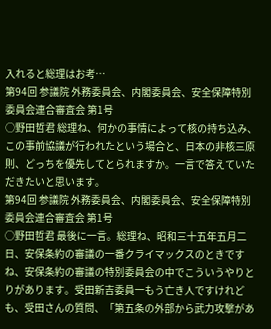入れると総理はお考…
第94回 参議院 外務委員会、内閣委員会、安全保障特別委員会連合審査会 第1号
○野田哲君 総理ね、何かの事情によって核の持ち込み、この事前協議が行われたという場合と、日本の非核三原則、どっちを優先してとられますか。一言で答えていただきたいと思います。
第94回 参議院 外務委員会、内閣委員会、安全保障特別委員会連合審査会 第1号
○野田哲君 最後に一言。総理ね、昭和三十五年五月二日、安保条約の審議の一番クライマックスのときですね、安保条約の審議の特別委員会の中でこういうやりとりがあります。受田新吉委員一もう亡き人ですけれども、受田さんの質問、「第五条の外部から武力攻撃があ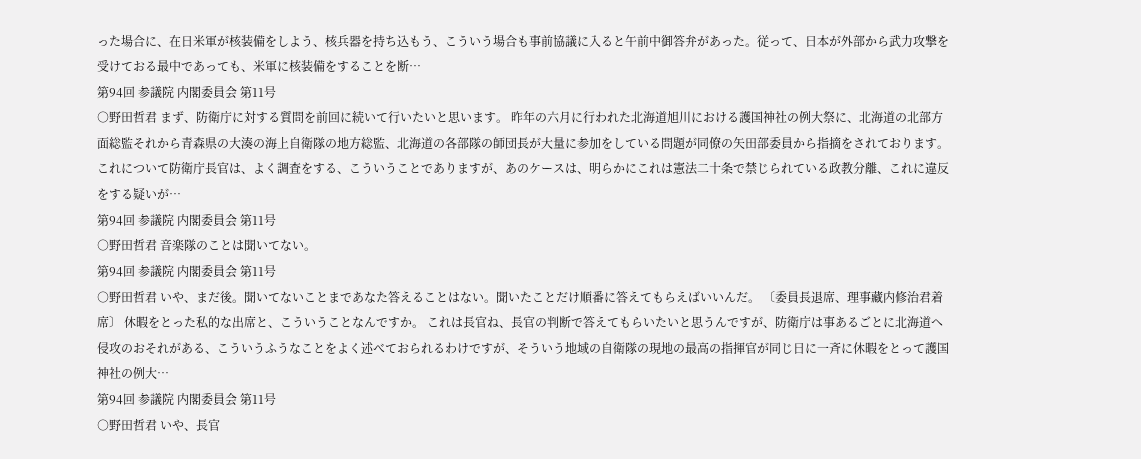った場合に、在日米軍が核装備をしよう、核兵器を持ち込もう、こういう場合も事前協議に入ると午前中御答弁があった。従って、日本が外部から武力攻撃を受けておる最中であっても、米軍に核装備をすることを断…
第94回 参議院 内閣委員会 第11号
○野田哲君 まず、防衛庁に対する質問を前回に続いて行いたいと思います。 昨年の六月に行われた北海道旭川における護国神社の例大祭に、北海道の北部方面総監それから青森県の大湊の海上自衛隊の地方総監、北海道の各部隊の師団長が大量に参加をしている問題が同僚の矢田部委員から指摘をされております。これについて防衛庁長官は、よく調査をする、こういうことでありますが、あのケースは、明らかにこれは憲法二十条で禁じられている政教分離、これに違反をする疑いが…
第94回 参議院 内閣委員会 第11号
○野田哲君 音楽隊のことは聞いてない。
第94回 参議院 内閣委員会 第11号
○野田哲君 いや、まだ後。聞いてないことまであなた答えることはない。聞いたことだけ順番に答えてもらえばいいんだ。 〔委員長退席、理事藏内修治君着席〕 休暇をとった私的な出席と、こういうことなんですか。 これは長官ね、長官の判断で答えてもらいたいと思うんですが、防衛庁は事あるごとに北海道へ侵攻のおそれがある、こういうふうなことをよく述べておられるわけですが、そういう地域の自衛隊の現地の最高の指揮官が同じ日に一斉に休暇をとって護国神社の例大…
第94回 参議院 内閣委員会 第11号
○野田哲君 いや、長官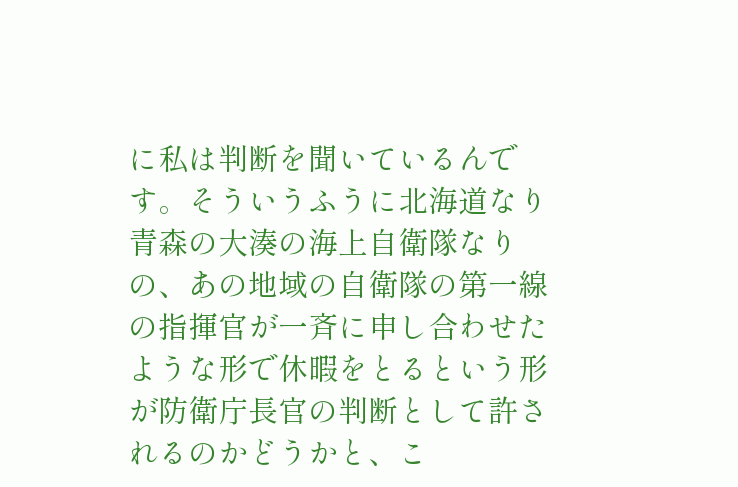に私は判断を聞いているんです。そういうふうに北海道なり青森の大湊の海上自衛隊なりの、あの地域の自衛隊の第一線の指揮官が一斉に申し合わせたような形で休暇をとるという形が防衛庁長官の判断として許されるのかどうかと、こ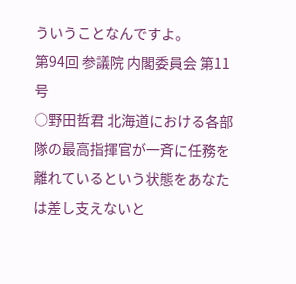ういうことなんですよ。
第94回 参議院 内閣委員会 第11号
○野田哲君 北海道における各部隊の最高指揮官が一斉に任務を離れているという状態をあなたは差し支えないと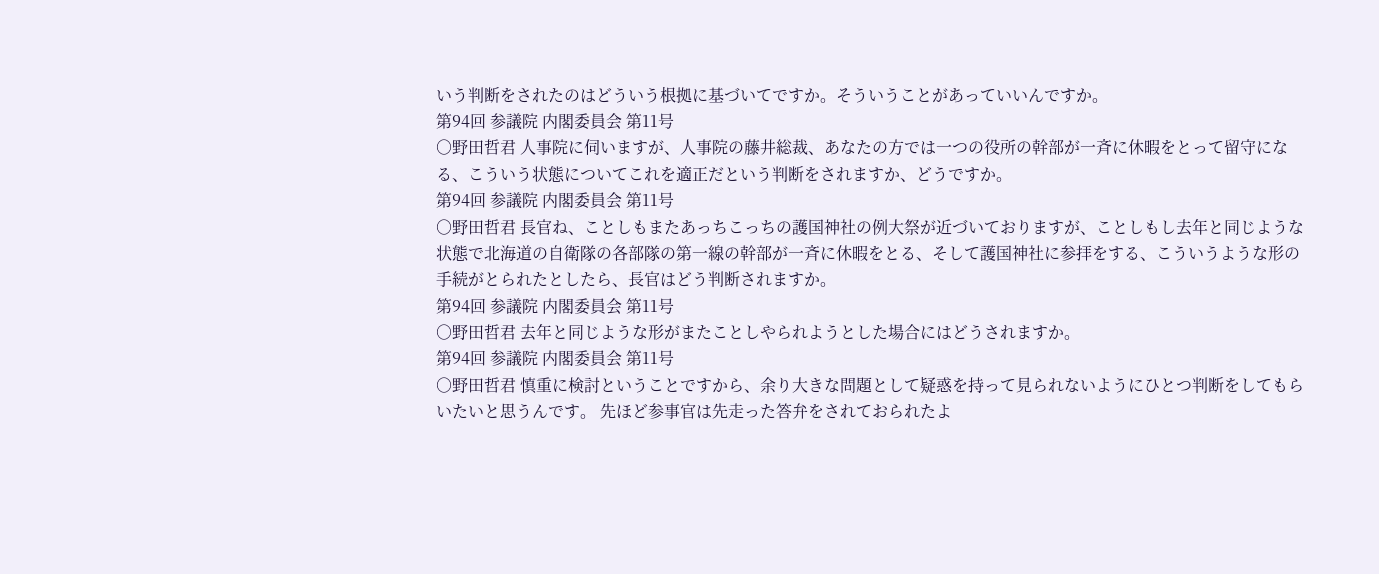いう判断をされたのはどういう根拠に基づいてですか。そういうことがあっていいんですか。
第94回 参議院 内閣委員会 第11号
○野田哲君 人事院に伺いますが、人事院の藤井総裁、あなたの方では一つの役所の幹部が一斉に休暇をとって留守になる、こういう状態についてこれを適正だという判断をされますか、どうですか。
第94回 参議院 内閣委員会 第11号
○野田哲君 長官ね、ことしもまたあっちこっちの護国神社の例大祭が近づいておりますが、ことしもし去年と同じような状態で北海道の自衛隊の各部隊の第一線の幹部が一斉に休暇をとる、そして護国神社に参拝をする、こういうような形の手続がとられたとしたら、長官はどう判断されますか。
第94回 参議院 内閣委員会 第11号
○野田哲君 去年と同じような形がまたことしやられようとした場合にはどうされますか。
第94回 参議院 内閣委員会 第11号
○野田哲君 慎重に検討ということですから、余り大きな問題として疑惑を持って見られないようにひとつ判断をしてもらいたいと思うんです。 先ほど参事官は先走った答弁をされておられたよ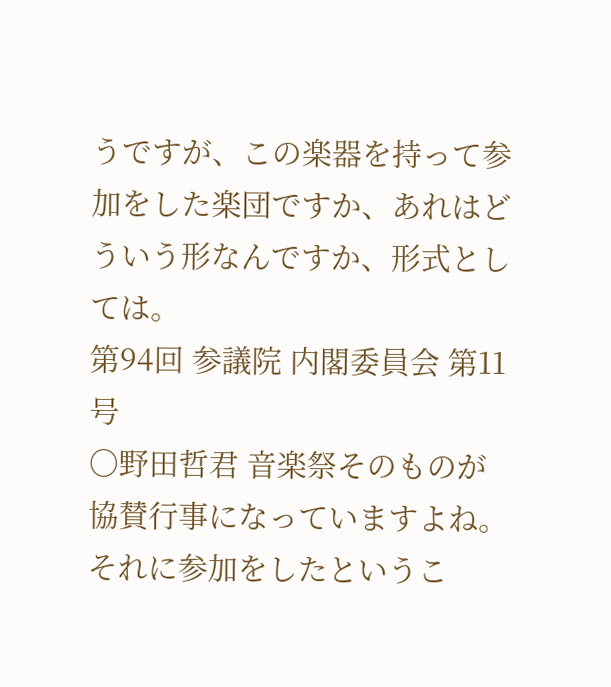うですが、この楽器を持って参加をした楽団ですか、あれはどういう形なんですか、形式としては。
第94回 参議院 内閣委員会 第11号
○野田哲君 音楽祭そのものが協賛行事になっていますよね。それに参加をしたというこ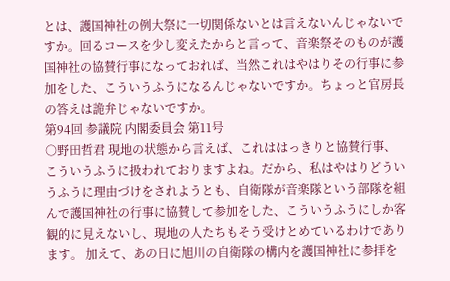とは、護国神社の例大祭に一切関係ないとは言えないんじゃないですか。回るコースを少し変えたからと言って、音楽祭そのものが護国神社の協賛行事になっておれば、当然これはやはりその行事に参加をした、こういうふうになるんじゃないですか。ちょっと官房長の答えは詭弁じゃないですか。
第94回 参議院 内閣委員会 第11号
○野田哲君 現地の状態から言えば、これははっきりと協賛行事、こういうふうに扱われておりますよね。だから、私はやはりどういうふうに理由づけをされようとも、自衛隊が音楽隊という部隊を組んで護国神社の行事に協賛して参加をした、こういうふうにしか客観的に見えないし、現地の人たちもそう受けとめているわけであります。 加えて、あの日に旭川の自衛隊の構内を護国神社に参拝を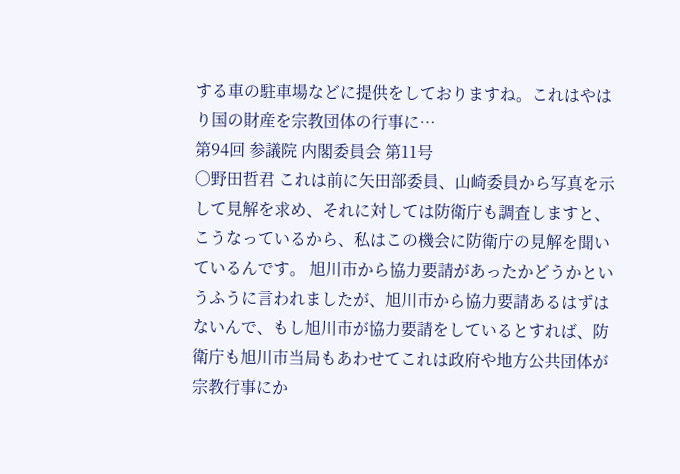する車の駐車場などに提供をしておりますね。これはやはり国の財産を宗教団体の行事に…
第94回 参議院 内閣委員会 第11号
○野田哲君 これは前に矢田部委員、山崎委員から写真を示して見解を求め、それに対しては防衛庁も調査しますと、こうなっているから、私はこの機会に防衛庁の見解を聞いているんです。 旭川市から協力要請があったかどうかというふうに言われましたが、旭川市から協力要請あるはずはないんで、もし旭川市が協力要請をしているとすれば、防衛庁も旭川市当局もあわせてこれは政府や地方公共団体が宗教行事にか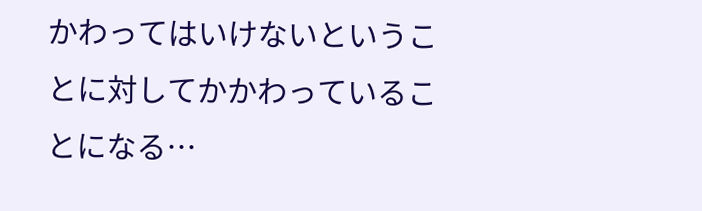かわってはいけないということに対してかかわっていることになる…